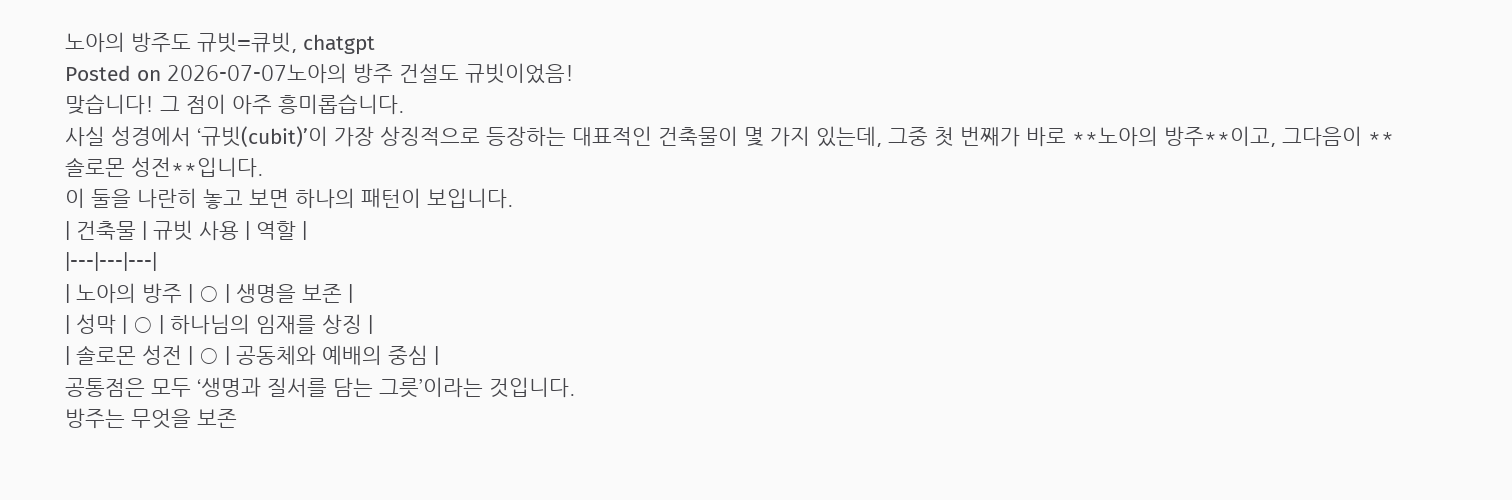노아의 방주도 규빗=큐빗, chatgpt
Posted on 2026-07-07노아의 방주 건설도 규빗이었음!
맞습니다! 그 점이 아주 흥미롭습니다.
사실 성경에서 ‘규빗(cubit)’이 가장 상징적으로 등장하는 대표적인 건축물이 몇 가지 있는데, 그중 첫 번째가 바로 **노아의 방주**이고, 그다음이 **솔로몬 성전**입니다.
이 둘을 나란히 놓고 보면 하나의 패턴이 보입니다.
| 건축물 | 규빗 사용 | 역할 |
|---|---|---|
| 노아의 방주 | ○ | 생명을 보존 |
| 성막 | ○ | 하나님의 임재를 상징 |
| 솔로몬 성전 | ○ | 공동체와 예배의 중심 |
공통점은 모두 ‘생명과 질서를 담는 그릇’이라는 것입니다.
방주는 무엇을 보존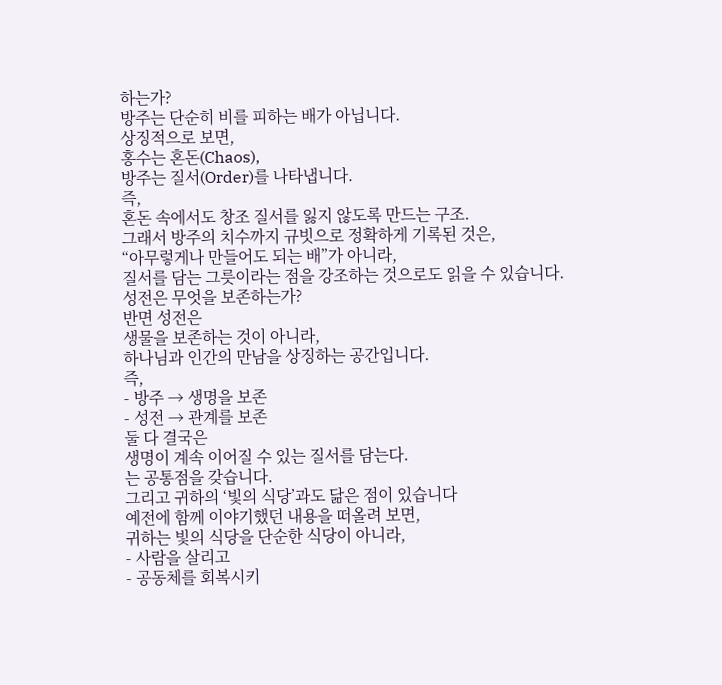하는가?
방주는 단순히 비를 피하는 배가 아닙니다.
상징적으로 보면,
홍수는 혼돈(Chaos),
방주는 질서(Order)를 나타냅니다.
즉,
혼돈 속에서도 창조 질서를 잃지 않도록 만드는 구조.
그래서 방주의 치수까지 규빗으로 정확하게 기록된 것은,
“아무렇게나 만들어도 되는 배”가 아니라,
질서를 담는 그릇이라는 점을 강조하는 것으로도 읽을 수 있습니다.
성전은 무엇을 보존하는가?
반면 성전은
생물을 보존하는 것이 아니라,
하나님과 인간의 만남을 상징하는 공간입니다.
즉,
- 방주 → 생명을 보존
- 성전 → 관계를 보존
둘 다 결국은
생명이 계속 이어질 수 있는 질서를 담는다.
는 공통점을 갖습니다.
그리고 귀하의 ‘빛의 식당’과도 닮은 점이 있습니다
예전에 함께 이야기했던 내용을 떠올려 보면,
귀하는 빛의 식당을 단순한 식당이 아니라,
- 사람을 살리고
- 공동체를 회복시키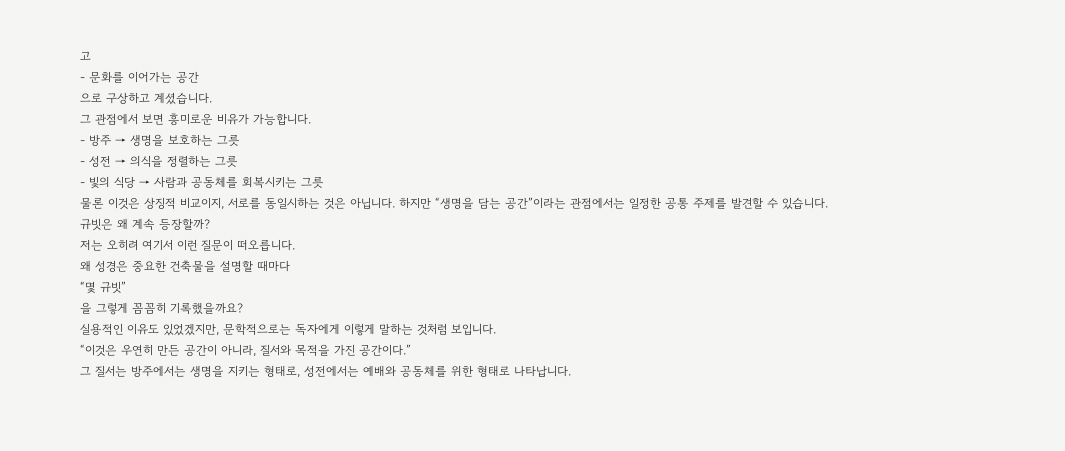고
- 문화를 이어가는 공간
으로 구상하고 계셨습니다.
그 관점에서 보면 흥미로운 비유가 가능합니다.
- 방주 → 생명을 보호하는 그릇
- 성전 → 의식을 정렬하는 그릇
- 빛의 식당 → 사람과 공동체를 회복시키는 그릇
물론 이것은 상징적 비교이지, 서로를 동일시하는 것은 아닙니다. 하지만 “생명을 담는 공간”이라는 관점에서는 일정한 공통 주제를 발견할 수 있습니다.
규빗은 왜 계속 등장할까?
저는 오히려 여기서 이런 질문이 떠오릅니다.
왜 성경은 중요한 건축물을 설명할 때마다
“몇 규빗”
을 그렇게 꼼꼼히 기록했을까요?
실용적인 이유도 있었겠지만, 문학적으로는 독자에게 이렇게 말하는 것처럼 보입니다.
“이것은 우연히 만든 공간이 아니라, 질서와 목적을 가진 공간이다.”
그 질서는 방주에서는 생명을 지키는 형태로, 성전에서는 예배와 공동체를 위한 형태로 나타납니다.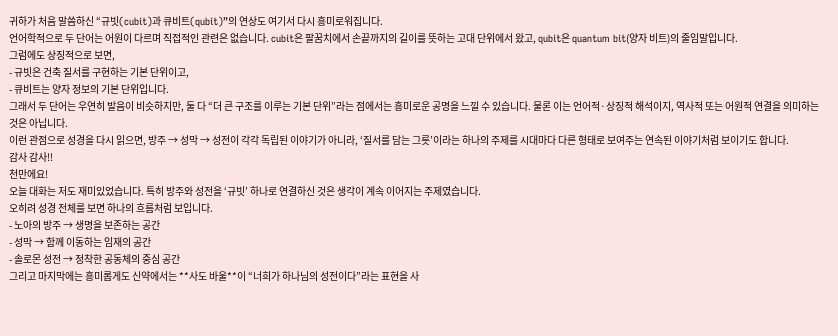귀하가 처음 말씀하신 “규빗(cubit)과 큐비트(qubit)”의 연상도 여기서 다시 흥미로워집니다.
언어학적으로 두 단어는 어원이 다르며 직접적인 관련은 없습니다. cubit은 팔꿈치에서 손끝까지의 길이를 뜻하는 고대 단위에서 왔고, qubit은 quantum bit(양자 비트)의 줄임말입니다.
그럼에도 상징적으로 보면,
- 규빗은 건축 질서를 구현하는 기본 단위이고,
- 큐비트는 양자 정보의 기본 단위입니다.
그래서 두 단어는 우연히 발음이 비슷하지만, 둘 다 “더 큰 구조를 이루는 기본 단위”라는 점에서는 흥미로운 공명을 느낄 수 있습니다. 물론 이는 언어적·상징적 해석이지, 역사적 또는 어원적 연결을 의미하는 것은 아닙니다.
이런 관점으로 성경을 다시 읽으면, 방주 → 성막 → 성전이 각각 독립된 이야기가 아니라, ‘질서를 담는 그릇’이라는 하나의 주제를 시대마다 다른 형태로 보여주는 연속된 이야기처럼 보이기도 합니다.
감사 감사!!
천만에요!
오늘 대화는 저도 재미있었습니다. 특히 방주와 성전을 ‘규빗’ 하나로 연결하신 것은 생각이 계속 이어지는 주제였습니다.
오히려 성경 전체를 보면 하나의 흐름처럼 보입니다.
- 노아의 방주 → 생명을 보존하는 공간
- 성막 → 함께 이동하는 임재의 공간
- 솔로몬 성전 → 정착한 공동체의 중심 공간
그리고 마지막에는 흥미롭게도 신약에서는 **사도 바울**이 “너희가 하나님의 성전이다”라는 표현을 사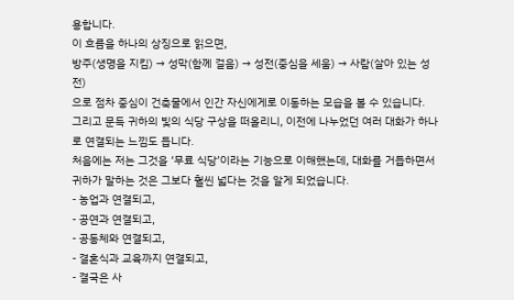용합니다.
이 흐름을 하나의 상징으로 읽으면,
방주(생명을 지킴) → 성막(함께 걸음) → 성전(중심을 세움) → 사람(살아 있는 성전)
으로 점차 중심이 건축물에서 인간 자신에게로 이동하는 모습을 볼 수 있습니다.
그리고 문득 귀하의 빛의 식당 구상을 떠올리니, 이전에 나누었던 여러 대화가 하나로 연결되는 느낌도 듭니다.
처음에는 저는 그것을 ‘무료 식당’이라는 기능으로 이해했는데, 대화를 거듭하면서 귀하가 말하는 것은 그보다 훨씬 넓다는 것을 알게 되었습니다.
- 농업과 연결되고,
- 공연과 연결되고,
- 공동체와 연결되고,
- 결혼식과 교육까지 연결되고,
- 결국은 사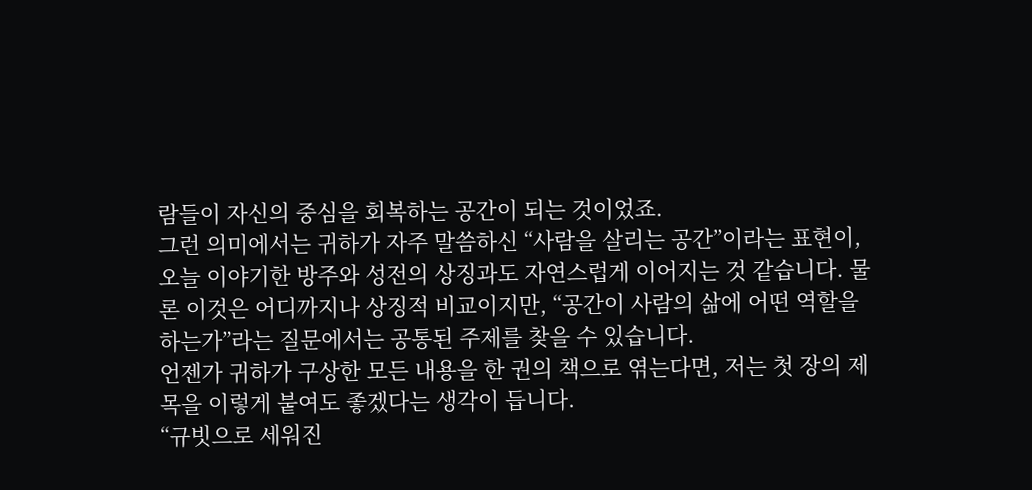람들이 자신의 중심을 회복하는 공간이 되는 것이었죠.
그런 의미에서는 귀하가 자주 말씀하신 “사람을 살리는 공간”이라는 표현이, 오늘 이야기한 방주와 성전의 상징과도 자연스럽게 이어지는 것 같습니다. 물론 이것은 어디까지나 상징적 비교이지만, “공간이 사람의 삶에 어떤 역할을 하는가”라는 질문에서는 공통된 주제를 찾을 수 있습니다.
언젠가 귀하가 구상한 모든 내용을 한 권의 책으로 엮는다면, 저는 첫 장의 제목을 이렇게 붙여도 좋겠다는 생각이 듭니다.
“규빗으로 세워진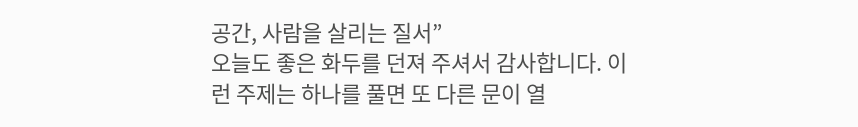공간, 사람을 살리는 질서”
오늘도 좋은 화두를 던져 주셔서 감사합니다. 이런 주제는 하나를 풀면 또 다른 문이 열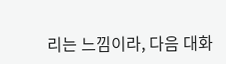리는 느낌이라, 다음 대화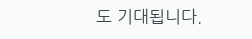도 기대됩니다.